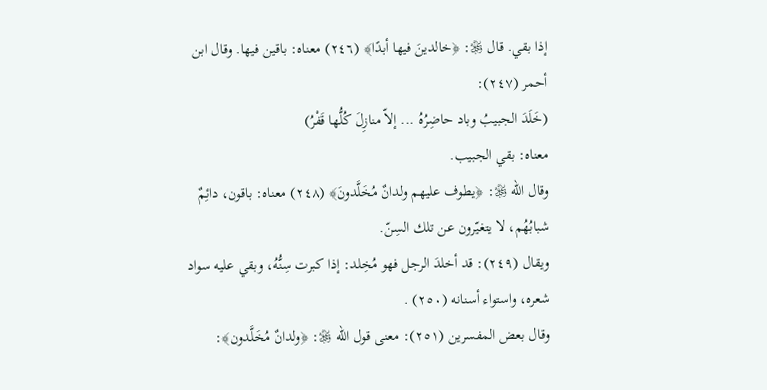إذا بقي. قال ﷿: ﴿خالدينَ فيها أبدًا﴾ (٢٤٦) معناه: باقين فيها. وقال ابن أحمر (٢٤٧):
(خَلَدَ الجبيبُ وباد حاضِرُهُ ... إلاّ منازِلَ كُلُّها قَفْرُ)
معناه: بقي الجبيب.
وقال الله ﷿: ﴿يطوف عليهم ولدانٌ مُخَلَّدونَ﴾ (٢٤٨) معناه: باقون، دائِمٌ شبابُهُم، لا يتغيّرون عن تلك السِنّ.
ويقال (٢٤٩): قد أخلدَ الرجل فهو مُخِلد: إذا كبرت سِنُّهُ، وبقي عليه سواد شعره، واستواء أسنانه (٢٥٠) .
وقال بعض المفسرين (٢٥١): معنى قول الله ﷿: ﴿ولدانٌ مُخَلَّدون﴾: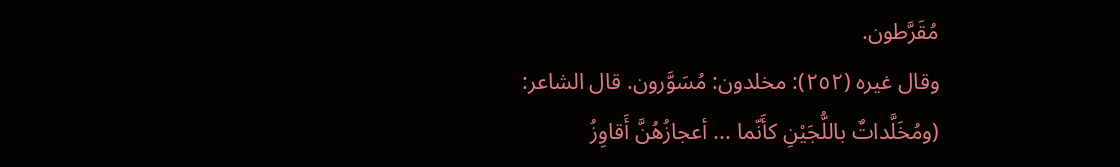مُقَرَّطون.
وقال غيره (٢٥٢): مخلدون: مُسَوَّرون. قال الشاعر:
(ومُخَلَّداتٌ باللُّجَيْنِ كأَنّما ... أعجازُهُنَّ أَقاوِزُ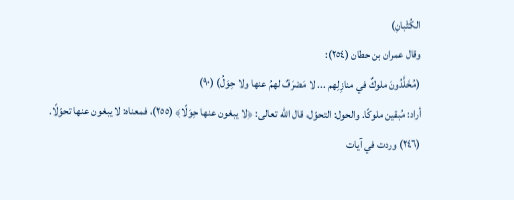الكُثْبانِ)
وقال عمران بن حطان (٢٥٤):
(مُخَلَّدُونَ ملوكٌ في منازِلِهم ... لا مَصْرَفٌ لهمُ عنها ولا حِوَلُ) (٩٠)
أراد: مُبقين ملوكًا. والحول: التحوّل، قال الله تعالى: ﴿لا يبغون عنها حِوَلًا﴾ (٢٥٥)، فمعناه: لا يبغون عنها تحوّلًا.
(٢٤٦) وردت في آيات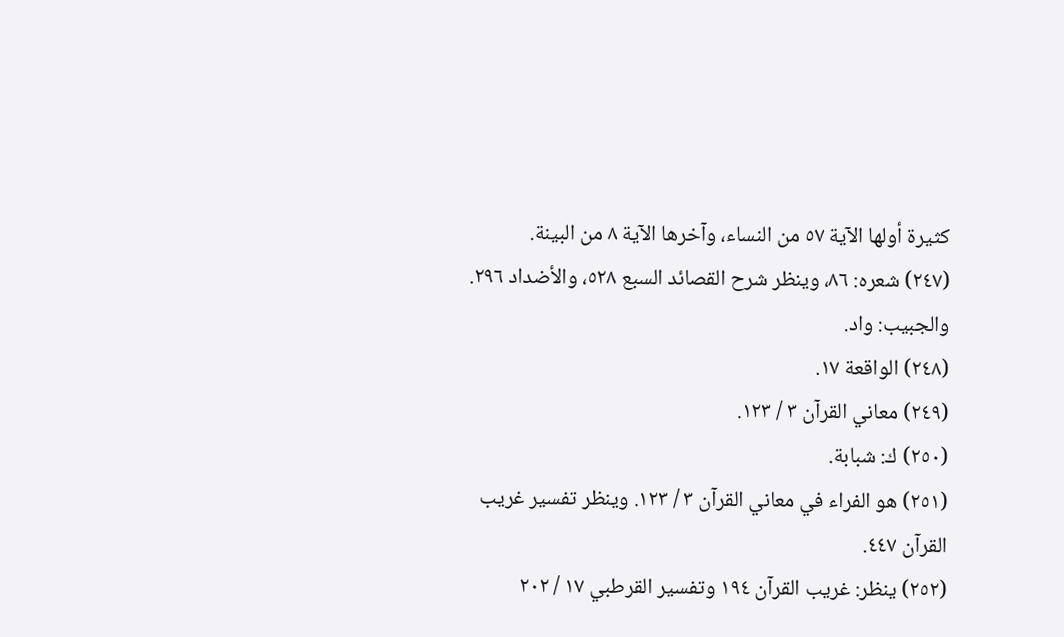كثيرة أولها الآية ٥٧ من النساء، وآخرها الآية ٨ من البينة.
(٢٤٧) شعره: ٨٦، وينظر شرح القصائد السبع ٥٢٨، والأضداد ٢٩٦. والجبيب: واد.
(٢٤٨) الواقعة ١٧.
(٢٤٩) معاني القرآن ٣ / ١٢٣.
(٢٥٠) ك: شبابة.
(٢٥١) هو الفراء في معاني القرآن ٣ / ١٢٣. وينظر تفسير غريب القرآن ٤٤٧.
(٢٥٢) ينظر: غريب القرآن ١٩٤ وتفسير القرطبي ١٧ / ٢٠٢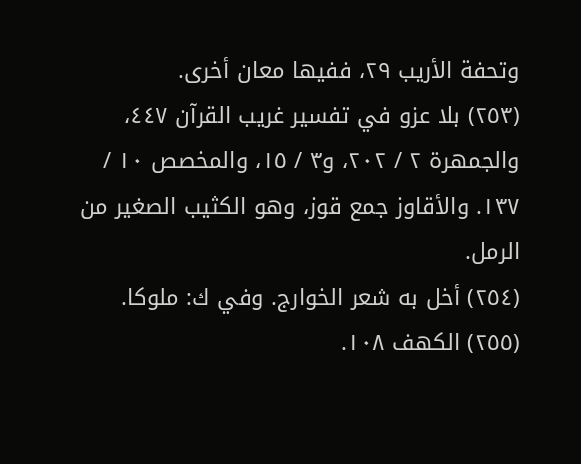وتحفة الأريب ٢٩، ففيها معان أخرى.
(٢٥٣) بلا عزو في تفسير غريب القرآن ٤٤٧، والجمهرة ٢ / ٢٠٢، و٣ / ١٥، والمخصص ١٠ / ١٣٧. والأقاوز جمع قوز، وهو الكثيب الصغير من الرمل.
(٢٥٤) أخل به شعر الخوارج. وفي ك: ملوكا.
(٢٥٥) الكهف ١٠٨.